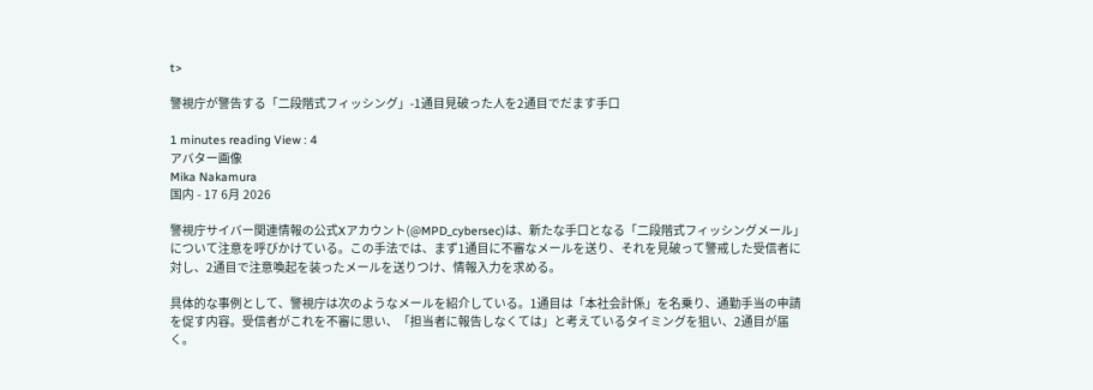t>

警視庁が警告する「二段階式フィッシング」-1通目見破った人を2通目でだます手口

1 minutes reading View : 4
アバター画像
Mika Nakamura
国内 - 17 6月 2026

警視庁サイバー関連情報の公式Xアカウント(@MPD_cybersec)は、新たな手口となる「二段階式フィッシングメール」について注意を呼びかけている。この手法では、まず1通目に不審なメールを送り、それを見破って警戒した受信者に対し、2通目で注意喚起を装ったメールを送りつけ、情報入力を求める。

具体的な事例として、警視庁は次のようなメールを紹介している。1通目は「本社会計係」を名乗り、通勤手当の申請を促す内容。受信者がこれを不審に思い、「担当者に報告しなくては」と考えているタイミングを狙い、2通目が届く。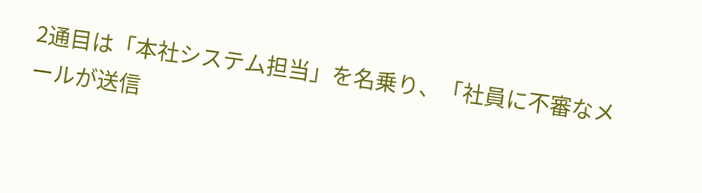2通目は「本社システム担当」を名乗り、「社員に不審なメールが送信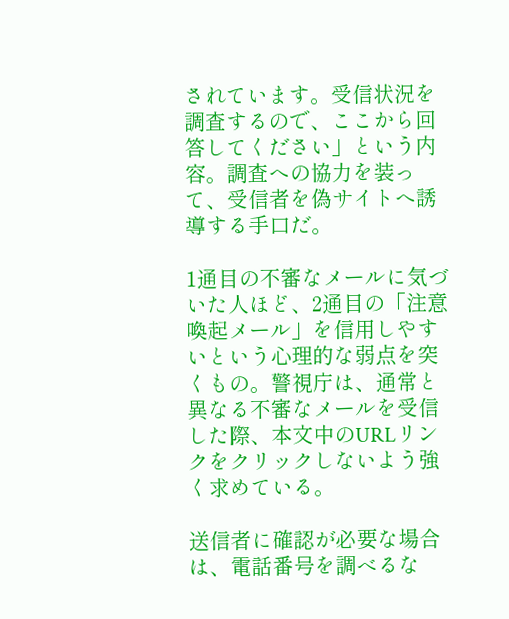されています。受信状況を調査するので、ここから回答してください」という内容。調査への協力を装って、受信者を偽サイトへ誘導する手口だ。

1通目の不審なメールに気づいた人ほど、2通目の「注意喚起メール」を信用しやすいという心理的な弱点を突くもの。警視庁は、通常と異なる不審なメールを受信した際、本文中のURLリンクをクリックしないよう強く求めている。

送信者に確認が必要な場合は、電話番号を調べるな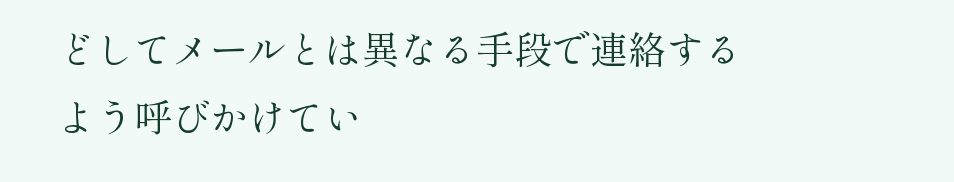どしてメールとは異なる手段で連絡するよう呼びかけてい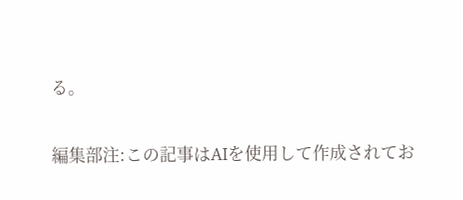る。

編集部注:この記事はAIを使用して作成されてお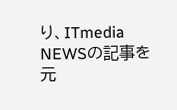り、ITmedia NEWSの記事を元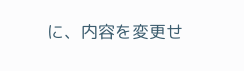に、内容を変更せ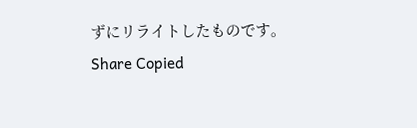ずにリライトしたものです。
Share Copied